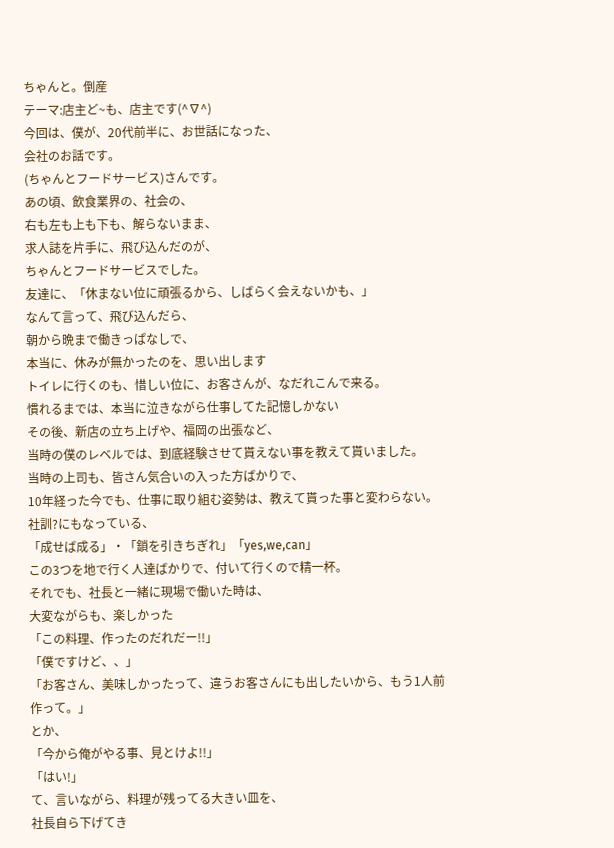ちゃんと。倒産
テーマ:店主ど~も、店主です(^∇^)
今回は、僕が、20代前半に、お世話になった、
会社のお話です。
(ちゃんとフードサービス)さんです。
あの頃、飲食業界の、社会の、
右も左も上も下も、解らないまま、
求人誌を片手に、飛び込んだのが、
ちゃんとフードサービスでした。
友達に、「休まない位に頑張るから、しばらく会えないかも、」
なんて言って、飛び込んだら、
朝から晩まで働きっぱなしで、
本当に、休みが無かったのを、思い出します
トイレに行くのも、惜しい位に、お客さんが、なだれこんで来る。
慣れるまでは、本当に泣きながら仕事してた記憶しかない
その後、新店の立ち上げや、福岡の出張など、
当時の僕のレベルでは、到底経験させて貰えない事を教えて貰いました。
当時の上司も、皆さん気合いの入った方ばかりで、
10年経った今でも、仕事に取り組む姿勢は、教えて貰った事と変わらない。
社訓?にもなっている、
「成せば成る」・「鎖を引きちぎれ」「yes,we,can」
この3つを地で行く人達ばかりで、付いて行くので精一杯。
それでも、社長と一緒に現場で働いた時は、
大変ながらも、楽しかった
「この料理、作ったのだれだー!!」
「僕ですけど、、」
「お客さん、美味しかったって、違うお客さんにも出したいから、もう1人前作って。」
とか、
「今から俺がやる事、見とけよ!!」
「はい!」
て、言いながら、料理が残ってる大きい皿を、
社長自ら下げてき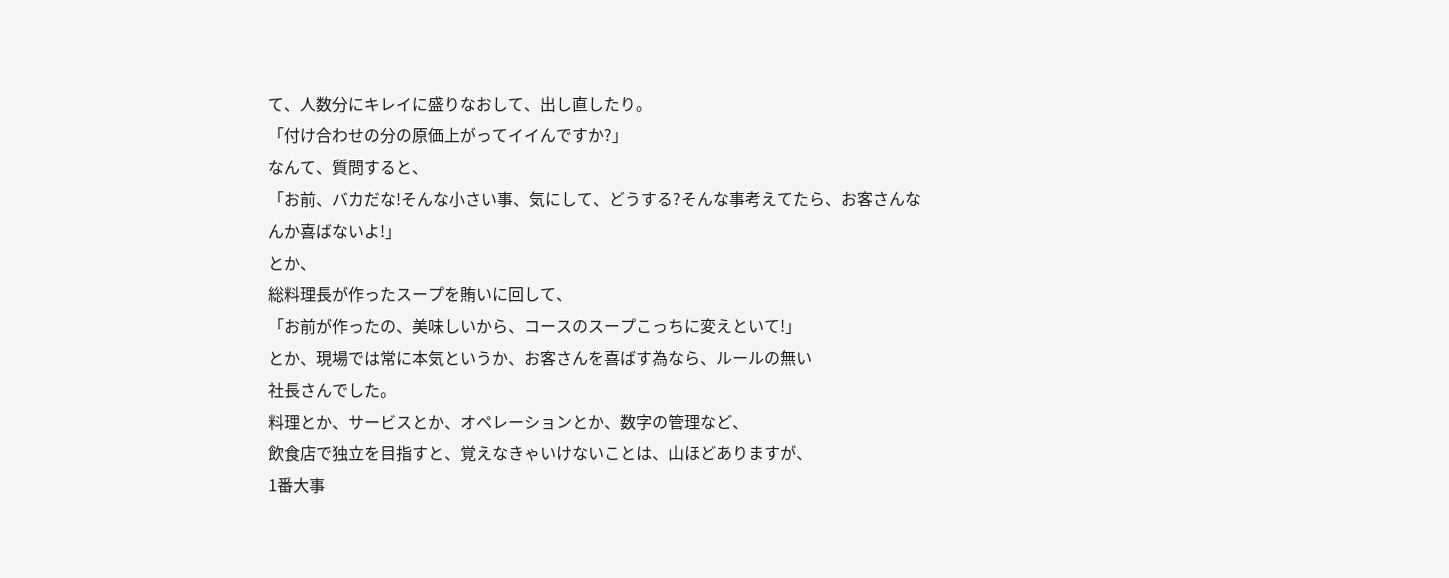て、人数分にキレイに盛りなおして、出し直したり。
「付け合わせの分の原価上がってイイんですか?」
なんて、質問すると、
「お前、バカだな!そんな小さい事、気にして、どうする?そんな事考えてたら、お客さんなんか喜ばないよ!」
とか、
総料理長が作ったスープを賄いに回して、
「お前が作ったの、美味しいから、コースのスープこっちに変えといて!」
とか、現場では常に本気というか、お客さんを喜ばす為なら、ルールの無い
社長さんでした。
料理とか、サービスとか、オペレーションとか、数字の管理など、
飲食店で独立を目指すと、覚えなきゃいけないことは、山ほどありますが、
1番大事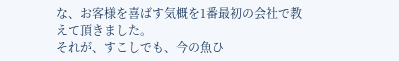な、お客様を喜ばす気概を1番最初の会社で教えて頂きました。
それが、すこしでも、今の魚ひ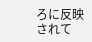ろに反映されて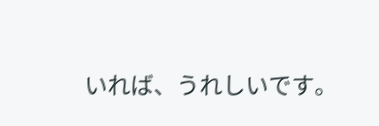いれば、うれしいです。